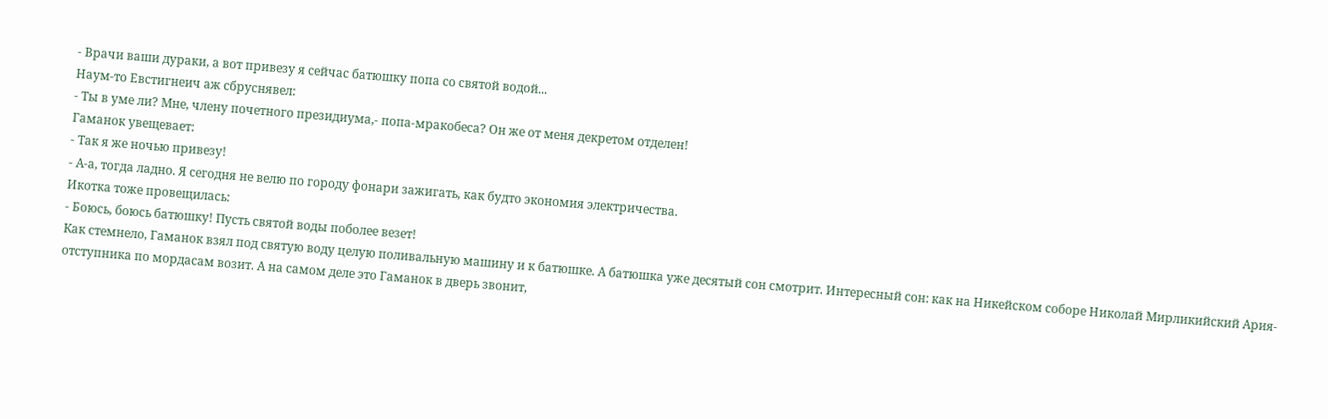- Врачи ваши дураки, а вот привезу я сейчас батюшку попа со святой водой...
Наум-то Евстигнеич аж сбруснявел:
- Ты в уме ли? Мне, члену почетного президиума,- попа-мракобеса? Он же от меня декретом отделен!
Гаманок увещевает:
- Так я же ночью привезу!
- А-а, тогда ладно. Я сегодня не велю по городу фонари зажигать, как будто экономия электричества.
Икотка тоже провещилась:
- Боюсь, боюсь батюшку! Пусть святой воды поболее везет!
Как стемнело, Гаманок взял под святую воду целую поливальную машину и к батюшке. А батюшка уже десятый сон смотрит. Интересный сон: как на Никейском соборе Николай Мирликийский Ария-отступника по мордасам возит. А на самом деле это Гаманок в дверь звонит,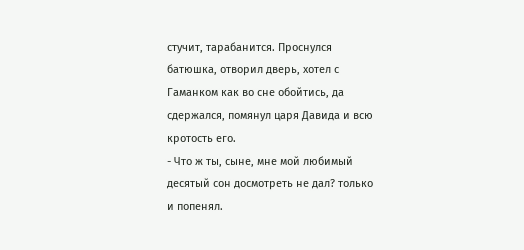стучит, тарабанится. Проснулся батюшка, отворил дверь, хотел с Гаманком как во сне обойтись, да сдержался, помянул царя Давида и всю кротость его.
- Что ж ты, сыне, мне мой любимый десятый сон досмотреть не дал? только и попенял.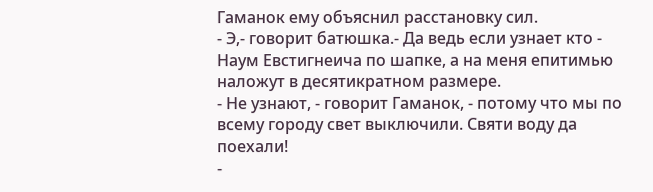Гаманок ему объяснил расстановку сил.
- Э,- говорит батюшка.- Да ведь если узнает кто - Наум Евстигнеича по шапке, а на меня епитимью наложут в десятикратном размере.
- Не узнают, - говорит Гаманок, - потому что мы по всему городу свет выключили. Святи воду да поехали!
-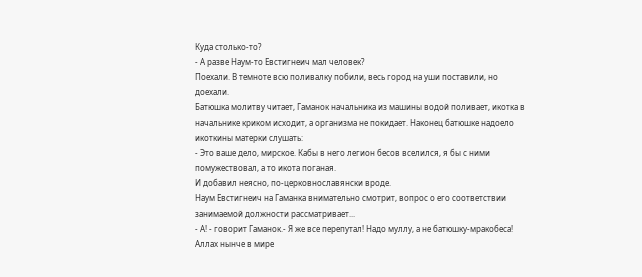Куда столько-то?
- А разве Наум-то Евстигнеич мал человек?
Поехали. В темноте всю поливалку побили, весь город на уши поставили, но доехали.
Батюшка молитву читает, Гаманок начальника из машины водой поливает, икотка в начальнике криком исходит, а организма не покидает. Наконец батюшке надоело икоткины матерки слушать:
- Это ваше дело, мирское. Кабы в него легион бесов вселился, я бы с ними помужествовал, а то икота поганая.
И добавил неясно, по-церковнославянски вроде.
Наум Евстигнеич на Гаманка внимательно смотрит, вопрос о его соответствии занимаемой должности рассматривает...
- А! - говорит Гаманок.- Я же все перепутал! Надо муллу, а не батюшку-мракобеса! Аллах нынче в мире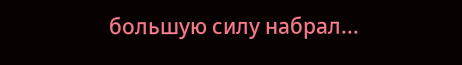большую силу набрал...